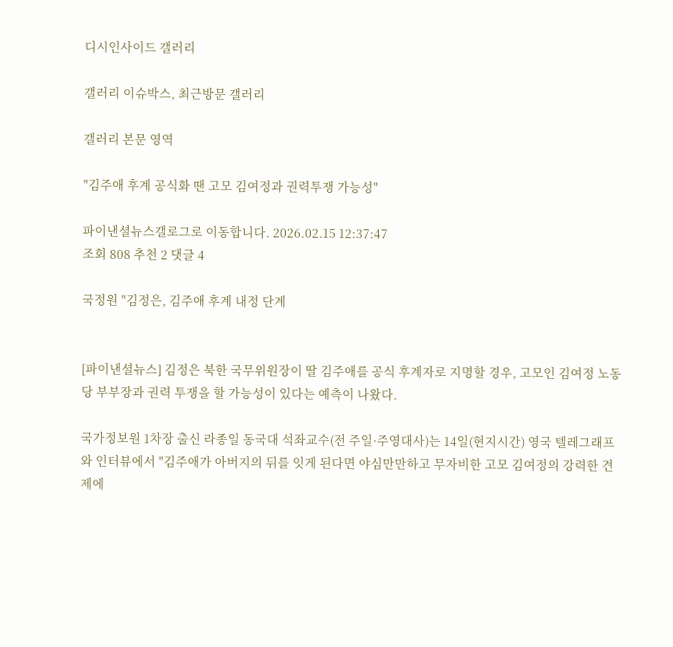디시인사이드 갤러리

갤러리 이슈박스, 최근방문 갤러리

갤러리 본문 영역

"김주애 후계 공식화 땐 고모 김여정과 권력투쟁 가능성"

파이낸셜뉴스갤로그로 이동합니다. 2026.02.15 12:37:47
조회 808 추천 2 댓글 4

국정원 "김정은, 김주애 후계 내정 단계


[파이낸셜뉴스] 김정은 북한 국무위원장이 딸 김주애를 공식 후계자로 지명할 경우, 고모인 김여정 노동당 부부장과 권력 투쟁을 할 가능성이 있다는 예측이 나왔다.

국가정보원 1차장 출신 라종일 동국대 석좌교수(전 주일·주영대사)는 14일(현지시간) 영국 텔레그래프와 인터뷰에서 "김주애가 아버지의 뒤를 잇게 된다면 야심만만하고 무자비한 고모 김여정의 강력한 견제에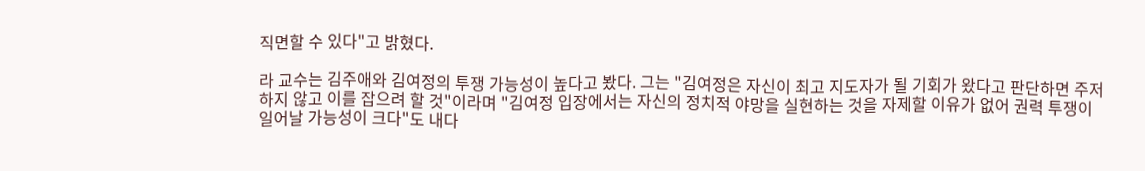직면할 수 있다"고 밝혔다.

라 교수는 김주애와 김여정의 투쟁 가능성이 높다고 봤다. 그는 "김여정은 자신이 최고 지도자가 될 기회가 왔다고 판단하면 주저하지 않고 이를 잡으려 할 것"이라며 "김여정 입장에서는 자신의 정치적 야망을 실현하는 것을 자제할 이유가 없어 권력 투쟁이 일어날 가능성이 크다"도 내다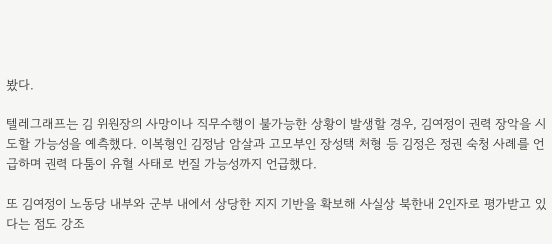봤다.

텔레그래프는 김 위원장의 사망이나 직무수행이 불가능한 상황이 발생할 경우, 김여정이 권력 장악을 시도할 가능성을 예측했다. 이복형인 김정남 암살과 고모부인 장성택 처형 등 김정은 정권 숙청 사례를 언급하며 권력 다툼이 유혈 사태로 번질 가능성까지 언급했다.

또 김여정이 노동당 내부와 군부 내에서 상당한 지지 기반을 확보해 사실상 북한내 2인자로 평가받고 있다는 점도 강조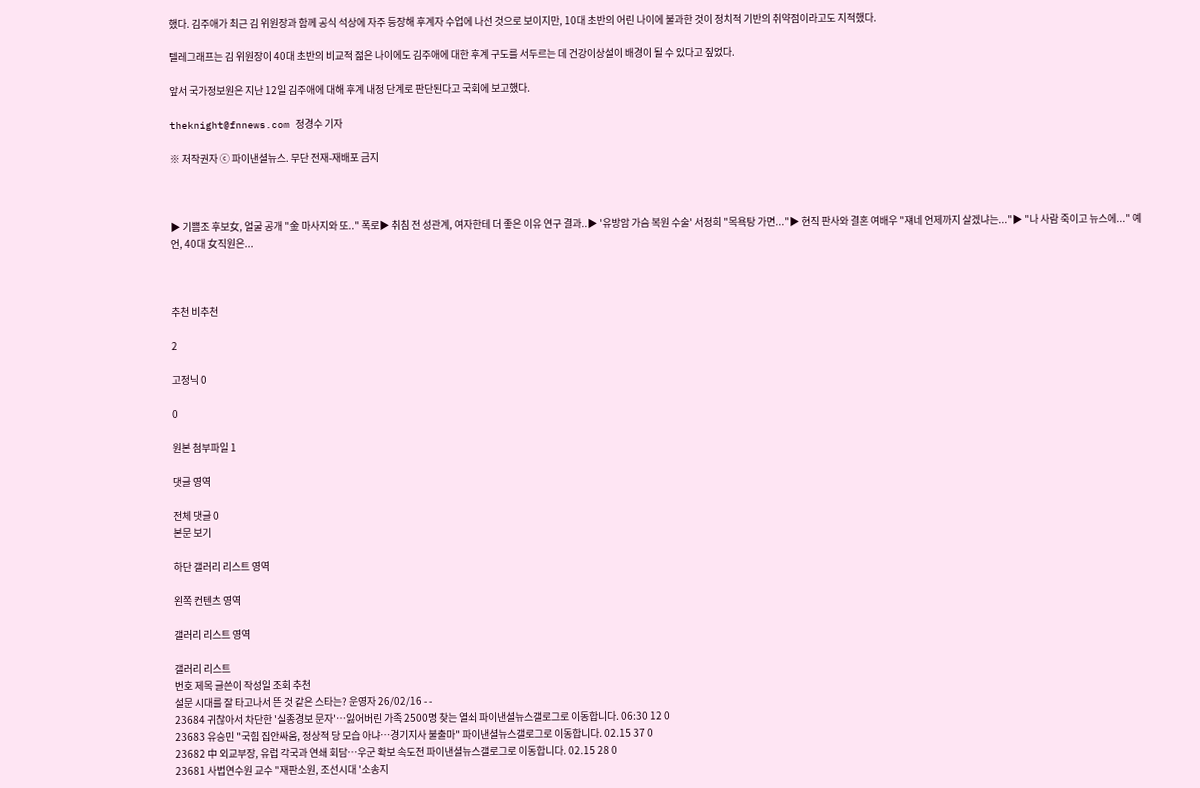했다. 김주애가 최근 김 위원장과 함께 공식 석상에 자주 등장해 후계자 수업에 나선 것으로 보이지만, 10대 초반의 어린 나이에 불과한 것이 정치적 기반의 취약점이라고도 지적했다.

텔레그래프는 김 위원장이 40대 초반의 비교적 젊은 나이에도 김주애에 대한 후계 구도를 서두르는 데 건강이상설이 배경이 될 수 있다고 짚었다.

앞서 국가정보원은 지난 12일 김주애에 대해 후계 내정 단계로 판단된다고 국회에 보고했다.

theknight@fnnews.com 정경수 기자

※ 저작권자 ⓒ 파이낸셜뉴스. 무단 전재-재배포 금지



▶ 기쁨조 후보女, 얼굴 공개 "金 마사지와 또.." 폭로▶ 취침 전 성관계, 여자한테 더 좋은 이유 연구 결과..▶ '유방암 가슴 복원 수술' 서정희 "목욕탕 가면..."▶ 현직 판사와 결혼 여배우 "쟤네 언제까지 살겠냐는..."▶ "나 사람 죽이고 뉴스에..." 예언, 40대 女직원은...



추천 비추천

2

고정닉 0

0

원본 첨부파일 1

댓글 영역

전체 댓글 0
본문 보기

하단 갤러리 리스트 영역

왼쪽 컨텐츠 영역

갤러리 리스트 영역

갤러리 리스트
번호 제목 글쓴이 작성일 조회 추천
설문 시대를 잘 타고나서 뜬 것 같은 스타는? 운영자 26/02/16 - -
23684 귀찮아서 차단한 '실종경보 문자'…잃어버린 가족 2500명 찾는 열쇠 파이낸셜뉴스갤로그로 이동합니다. 06:30 12 0
23683 유승민 "국힘 집안싸움, 정상적 당 모습 아냐…경기지사 불출마" 파이낸셜뉴스갤로그로 이동합니다. 02.15 37 0
23682 中 외교부장, 유럽 각국과 연쇄 회담…우군 확보 속도전 파이낸셜뉴스갤로그로 이동합니다. 02.15 28 0
23681 사법연수원 교수 "재판소원, 조선시대 '소송지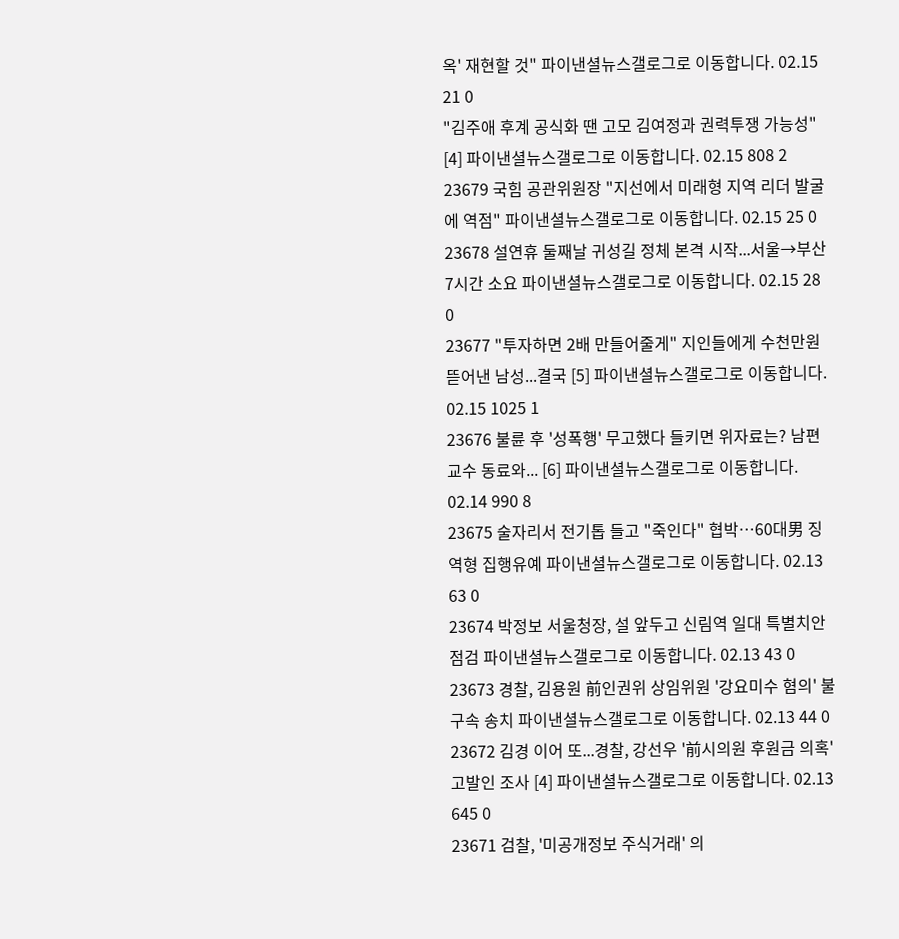옥' 재현할 것" 파이낸셜뉴스갤로그로 이동합니다. 02.15 21 0
"김주애 후계 공식화 땐 고모 김여정과 권력투쟁 가능성" [4] 파이낸셜뉴스갤로그로 이동합니다. 02.15 808 2
23679 국힘 공관위원장 "지선에서 미래형 지역 리더 발굴에 역점" 파이낸셜뉴스갤로그로 이동합니다. 02.15 25 0
23678 설연휴 둘째날 귀성길 정체 본격 시작...서울→부산 7시간 소요 파이낸셜뉴스갤로그로 이동합니다. 02.15 28 0
23677 "투자하면 2배 만들어줄게" 지인들에게 수천만원 뜯어낸 남성...결국 [5] 파이낸셜뉴스갤로그로 이동합니다. 02.15 1025 1
23676 불륜 후 '성폭행' 무고했다 들키면 위자료는? 남편 교수 동료와... [6] 파이낸셜뉴스갤로그로 이동합니다. 02.14 990 8
23675 술자리서 전기톱 들고 "죽인다" 협박…60대男 징역형 집행유예 파이낸셜뉴스갤로그로 이동합니다. 02.13 63 0
23674 박정보 서울청장, 설 앞두고 신림역 일대 특별치안 점검 파이낸셜뉴스갤로그로 이동합니다. 02.13 43 0
23673 경찰, 김용원 前인권위 상임위원 '강요미수 혐의' 불구속 송치 파이낸셜뉴스갤로그로 이동합니다. 02.13 44 0
23672 김경 이어 또...경찰, 강선우 '前시의원 후원금 의혹' 고발인 조사 [4] 파이낸셜뉴스갤로그로 이동합니다. 02.13 645 0
23671 검찰, '미공개정보 주식거래' 의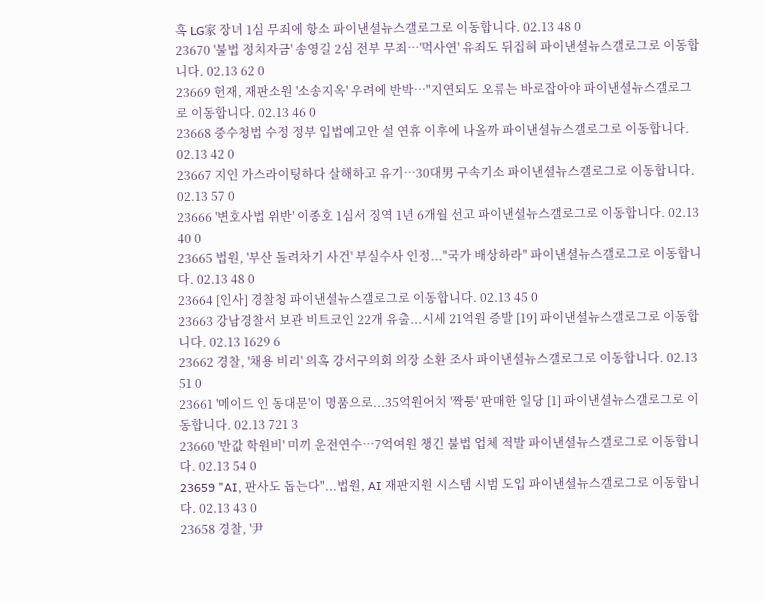혹 LG家 장녀 1심 무죄에 항소 파이낸셜뉴스갤로그로 이동합니다. 02.13 48 0
23670 '불법 정치자금' 송영길 2심 전부 무죄…'먹사연' 유죄도 뒤집혀 파이낸셜뉴스갤로그로 이동합니다. 02.13 62 0
23669 헌재, 재판소원 '소송지옥' 우려에 반박…"지연되도 오류는 바로잡아야 파이낸셜뉴스갤로그로 이동합니다. 02.13 46 0
23668 중수청법 수정 정부 입법예고안 설 연휴 이후에 나올까 파이낸셜뉴스갤로그로 이동합니다. 02.13 42 0
23667 지인 가스라이팅하다 살해하고 유기…30대男 구속기소 파이낸셜뉴스갤로그로 이동합니다. 02.13 57 0
23666 '변호사법 위반' 이종호 1심서 징역 1년 6개월 선고 파이낸셜뉴스갤로그로 이동합니다. 02.13 40 0
23665 법원, '부산 돌려차기 사건' 부실수사 인정..."국가 배상하라" 파이낸셜뉴스갤로그로 이동합니다. 02.13 48 0
23664 [인사] 경찰청 파이낸셜뉴스갤로그로 이동합니다. 02.13 45 0
23663 강남경찰서 보관 비트코인 22개 유출...시세 21억원 증발 [19] 파이낸셜뉴스갤로그로 이동합니다. 02.13 1629 6
23662 경찰, '채용 비리' 의혹 강서구의회 의장 소환 조사 파이낸셜뉴스갤로그로 이동합니다. 02.13 51 0
23661 '메이드 인 동대문'이 명품으로...35억원어치 '짝퉁' 판매한 일당 [1] 파이낸셜뉴스갤로그로 이동합니다. 02.13 721 3
23660 '반값 학원비' 미끼 운전연수…7억여원 챙긴 불법 업체 적발 파이낸셜뉴스갤로그로 이동합니다. 02.13 54 0
23659 "AI, 판사도 돕는다"...법원, AI 재판지원 시스템 시범 도입 파이낸셜뉴스갤로그로 이동합니다. 02.13 43 0
23658 경찰, '尹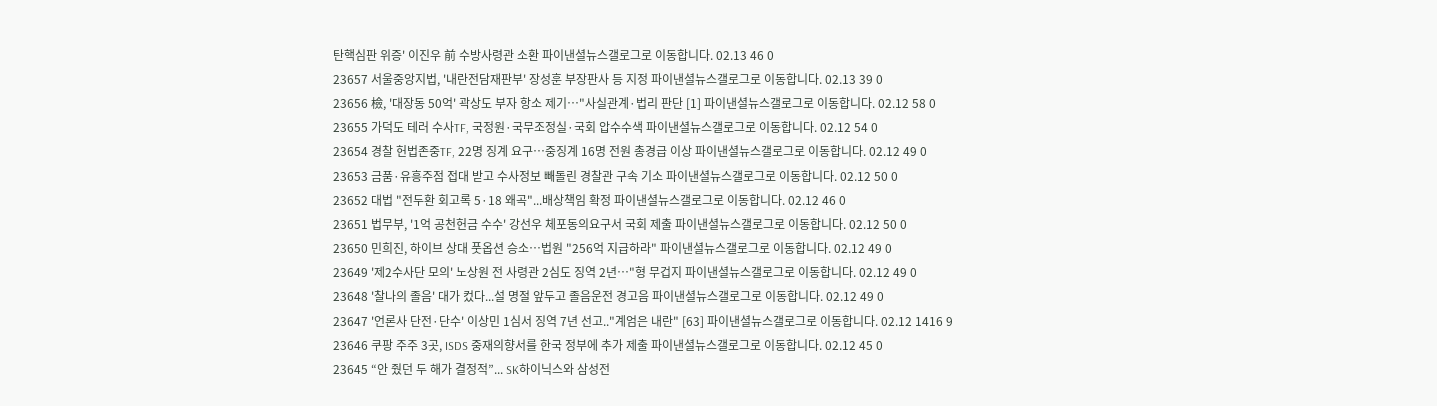탄핵심판 위증' 이진우 前 수방사령관 소환 파이낸셜뉴스갤로그로 이동합니다. 02.13 46 0
23657 서울중앙지법, '내란전담재판부' 장성훈 부장판사 등 지정 파이낸셜뉴스갤로그로 이동합니다. 02.13 39 0
23656 檢, '대장동 50억' 곽상도 부자 항소 제기…"사실관계·법리 판단 [1] 파이낸셜뉴스갤로그로 이동합니다. 02.12 58 0
23655 가덕도 테러 수사TF, 국정원·국무조정실·국회 압수수색 파이낸셜뉴스갤로그로 이동합니다. 02.12 54 0
23654 경찰 헌법존중TF, 22명 징계 요구…중징계 16명 전원 총경급 이상 파이낸셜뉴스갤로그로 이동합니다. 02.12 49 0
23653 금품·유흥주점 접대 받고 수사정보 빼돌린 경찰관 구속 기소 파이낸셜뉴스갤로그로 이동합니다. 02.12 50 0
23652 대법 "전두환 회고록 5·18 왜곡"...배상책임 확정 파이낸셜뉴스갤로그로 이동합니다. 02.12 46 0
23651 법무부, '1억 공천헌금 수수' 강선우 체포동의요구서 국회 제출 파이낸셜뉴스갤로그로 이동합니다. 02.12 50 0
23650 민희진, 하이브 상대 풋옵션 승소…법원 "256억 지급하라" 파이낸셜뉴스갤로그로 이동합니다. 02.12 49 0
23649 '제2수사단 모의' 노상원 전 사령관 2심도 징역 2년…"형 무겁지 파이낸셜뉴스갤로그로 이동합니다. 02.12 49 0
23648 '찰나의 졸음' 대가 컸다...설 명절 앞두고 졸음운전 경고음 파이낸셜뉴스갤로그로 이동합니다. 02.12 49 0
23647 '언론사 단전·단수' 이상민 1심서 징역 7년 선고.."계엄은 내란" [63] 파이낸셜뉴스갤로그로 이동합니다. 02.12 1416 9
23646 쿠팡 주주 3곳, ISDS 중재의향서를 한국 정부에 추가 제출 파이낸셜뉴스갤로그로 이동합니다. 02.12 45 0
23645 “안 줬던 두 해가 결정적”... SK하이닉스와 삼성전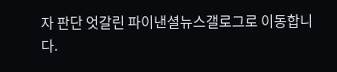자 판단 엇갈린 파이낸셜뉴스갤로그로 이동합니다.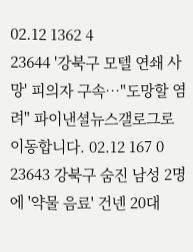02.12 1362 4
23644 '강북구 모텔 연쇄 사망' 피의자 구속…"도망할 염려" 파이낸셜뉴스갤로그로 이동합니다. 02.12 167 0
23643 강북구 숨진 남성 2명에 '약물 음료' 건넨 20대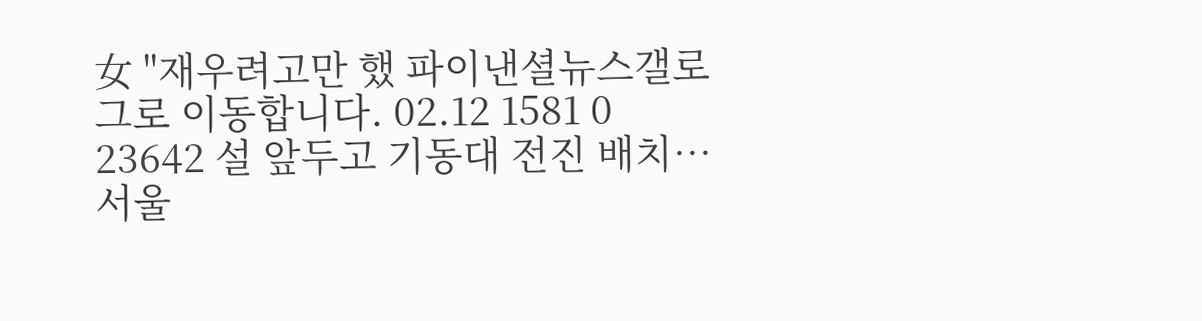女 "재우려고만 했 파이낸셜뉴스갤로그로 이동합니다. 02.12 1581 0
23642 설 앞두고 기동대 전진 배치…서울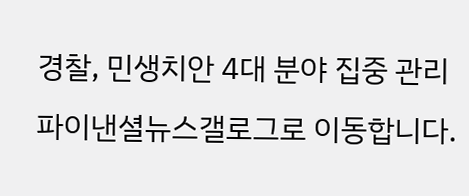경찰, 민생치안 4대 분야 집중 관리 파이낸셜뉴스갤로그로 이동합니다.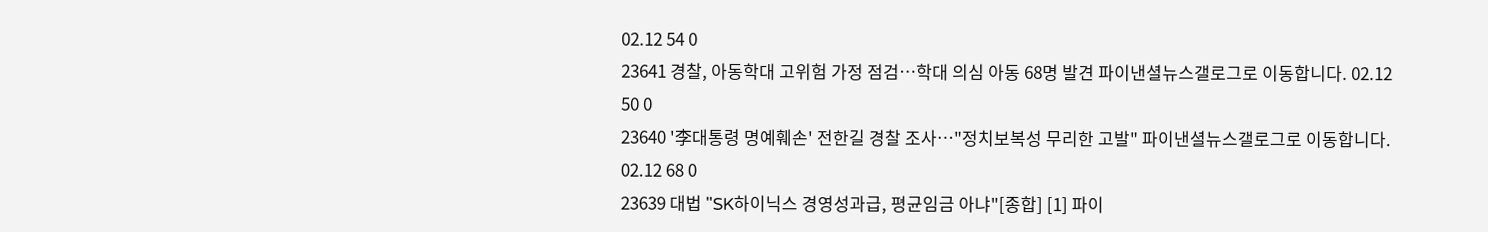02.12 54 0
23641 경찰, 아동학대 고위험 가정 점검…학대 의심 아동 68명 발견 파이낸셜뉴스갤로그로 이동합니다. 02.12 50 0
23640 '李대통령 명예훼손' 전한길 경찰 조사…"정치보복성 무리한 고발" 파이낸셜뉴스갤로그로 이동합니다. 02.12 68 0
23639 대법 "SK하이닉스 경영성과급, 평균임금 아냐"[종합] [1] 파이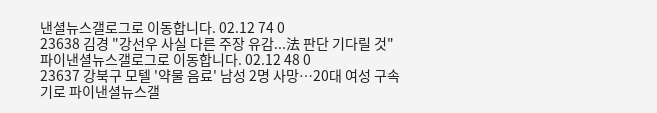낸셜뉴스갤로그로 이동합니다. 02.12 74 0
23638 김경 "강선우 사실 다른 주장 유감...法 판단 기다릴 것" 파이낸셜뉴스갤로그로 이동합니다. 02.12 48 0
23637 강북구 모텔 '약물 음료' 남성 2명 사망…20대 여성 구속 기로 파이낸셜뉴스갤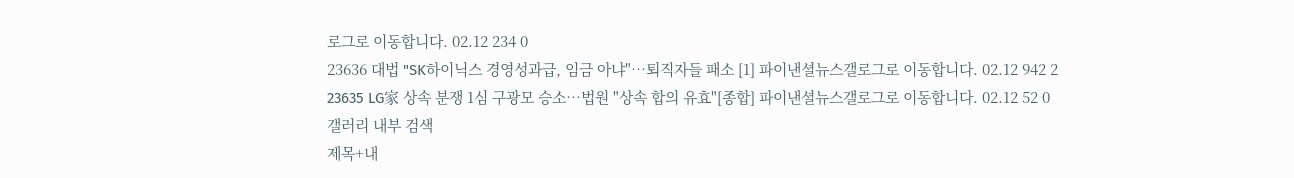로그로 이동합니다. 02.12 234 0
23636 대법 "SK하이닉스 경영성과급, 임금 아냐"…퇴직자들 패소 [1] 파이낸셜뉴스갤로그로 이동합니다. 02.12 942 2
23635 LG家 상속 분쟁 1심 구광모 승소…법원 "상속 합의 유효"[종합] 파이낸셜뉴스갤로그로 이동합니다. 02.12 52 0
갤러리 내부 검색
제목+내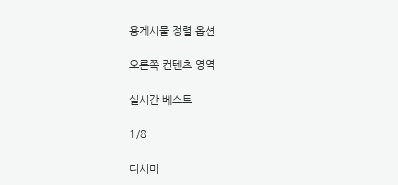용게시물 정렬 옵션

오른쪽 컨텐츠 영역

실시간 베스트

1/8

디시미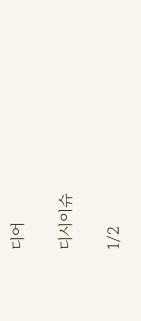디어

디시이슈

1/2